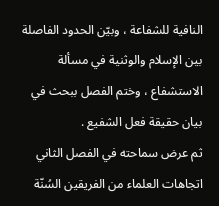النافية للشفاعة ، وبيّن الحدود الفاصلة بين الإسلام والوثنية في مسألة الاستشفاع ، وختم الفصل ببحث في بيان حقيقة فعل الشفيع .
ثم عرض سماحته في الفصل الثاني اتجاهات العلماء من الفريقين السُنّة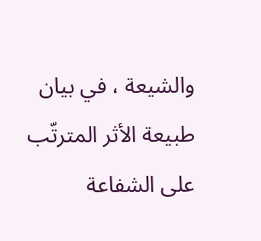والشيعة ، في بيان طبيعة الأثر المترتّب على الشفاعة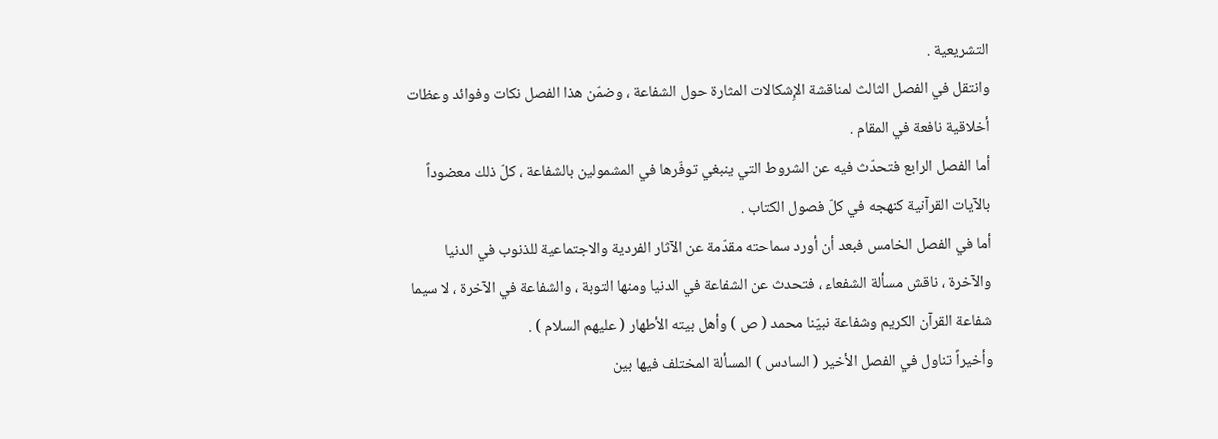التشريعية .
وانتقل في الفصل الثالث لمناقشة الإِشكالات المثارة حول الشفاعة ، وضمّن هذا الفصل نكات وفوائد وعظات أخلاقية نافعة في المقام .
أما الفصل الرابع فتحدّث فيه عن الشروط التي ينبغي توفّرها في المشمولين بالشفاعة ، كلّ ذلك معضوداً بالآيات القرآنية كنهجه في كلّ فصول الكتاب .
أما في الفصل الخامس فبعد أن أورد سماحته مقدّمة عن الآثار الفردية والاجتماعية للذنوب في الدنيا والآخرة ، ناقش مسألة الشفعاء ، فتحدث عن الشفاعة في الدنيا ومنها التوبة ، والشفاعة في الآخرة ، لا سيما شفاعة القرآن الكريم وشفاعة نبيّنا محمد ( ص ) وأهل بيته الأطهار ( عليهم السلام ) .
وأخيراً تناول في الفصل الأخير ( السادس ) المسألة المختلف فيها بين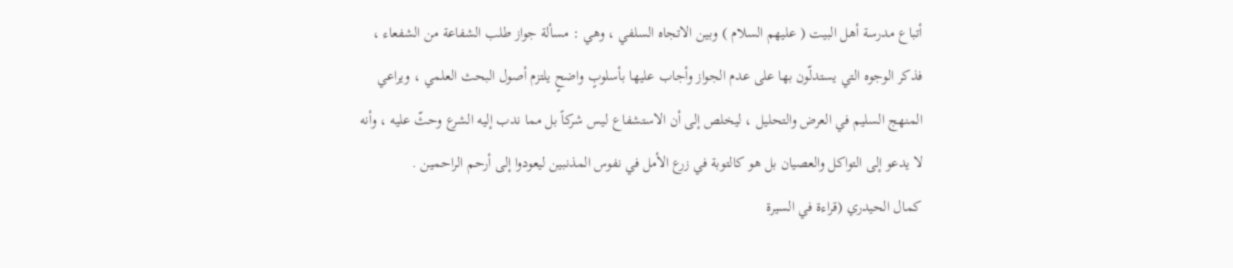أتباع مدرسة أهل البيت ( عليهم السلام ) وبين الاتجاه السلفي ، وهي : مسألة جواز طلب الشفاعة من الشفعاء ، فذكر الوجوه التي يستدلّون بها على عدم الجواز وأجاب عليها بأسلوبٍ واضحٍ يلتزم أصول البحث العلمي ، ويراعي المنهج السليم في العرض والتحليل ، ليخلص إلى أن الاستشفاع ليس شركاً بل مما ندب إليه الشرع وحثّ عليه ، وأنه لا يدعو إلى التواكل والعصيان بل هو كالتوبة في زرع الأمل في نفوس المذنبين ليعودوا إلى أرحم الراحمين .
كمال الحيدري (قراءة في السيرة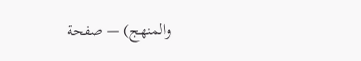والمنهج) — صفحة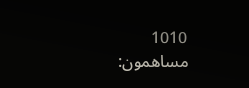1010
مساهمون: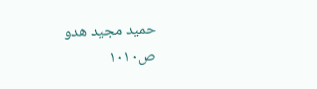حميد مجيد هدو
ص١٠١٠